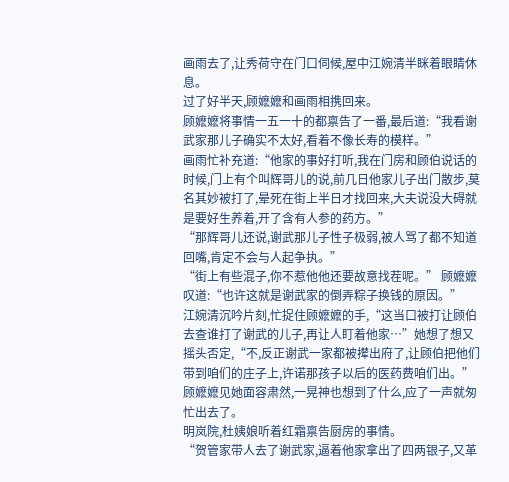画雨去了,让秀荷守在门口伺候,屋中江婉清半眯着眼睛休息。
过了好半天,顾嬷嬷和画雨相携回来。
顾嬷嬷将事情一五一十的都禀告了一番,最后道:“我看谢武家那儿子确实不太好,看着不像长寿的模样。”
画雨忙补充道:“他家的事好打听,我在门房和顾伯说话的时候,门上有个叫辉哥儿的说,前几日他家儿子出门散步,莫名其妙被打了,晕死在街上半日才找回来,大夫说没大碍就是要好生养着,开了含有人参的药方。”
“那辉哥儿还说,谢武那儿子性子极弱,被人骂了都不知道回嘴,肯定不会与人起争执。”
“街上有些混子,你不惹他他还要故意找茬呢。” 顾嬷嬷叹道:“也许这就是谢武家的倒弄粽子换钱的原因。”
江婉清沉吟片刻,忙捉住顾嬷嬷的手,“这当口被打让顾伯去查谁打了谢武的儿子,再让人盯着他家…”她想了想又摇头否定,“不,反正谢武一家都被撵出府了,让顾伯把他们带到咱们的庄子上,许诺那孩子以后的医药费咱们出。”
顾嬷嬷见她面容肃然,一晃神也想到了什么,应了一声就匆忙出去了。
明岚院,杜姨娘听着红霜禀告厨房的事情。
“贺管家带人去了谢武家,逼着他家拿出了四两银子,又革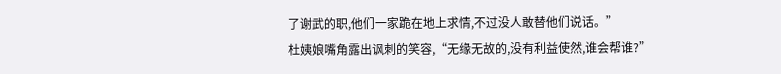了谢武的职,他们一家跪在地上求情,不过没人敢替他们说话。”
杜姨娘嘴角露出讽刺的笑容,“无缘无故的,没有利益使然,谁会帮谁?”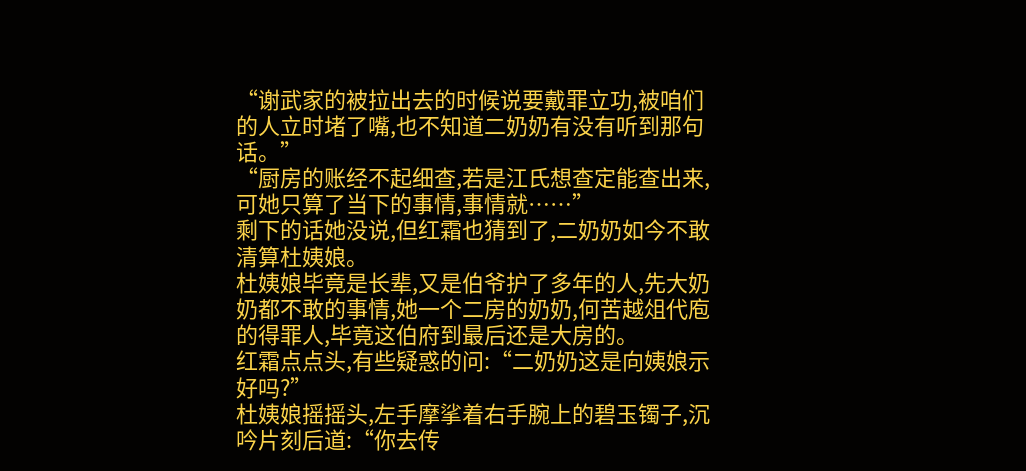“谢武家的被拉出去的时候说要戴罪立功,被咱们的人立时堵了嘴,也不知道二奶奶有没有听到那句话。”
“厨房的账经不起细查,若是江氏想查定能查出来,可她只算了当下的事情,事情就……”
剩下的话她没说,但红霜也猜到了,二奶奶如今不敢清算杜姨娘。
杜姨娘毕竟是长辈,又是伯爷护了多年的人,先大奶奶都不敢的事情,她一个二房的奶奶,何苦越俎代庖的得罪人,毕竟这伯府到最后还是大房的。
红霜点点头,有些疑惑的问:“二奶奶这是向姨娘示好吗?”
杜姨娘摇摇头,左手摩挲着右手腕上的碧玉镯子,沉吟片刻后道:“你去传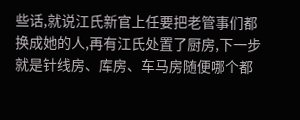些话,就说江氏新官上任要把老管事们都换成她的人,再有江氏处置了厨房,下一步就是针线房、库房、车马房随便哪个都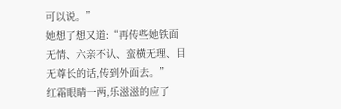可以说。”
她想了想又道:“再传些她铁面无情、六亲不认、蛮横无理、目无尊长的话,传到外面去。”
红霜眼睛一两,乐滋滋的应了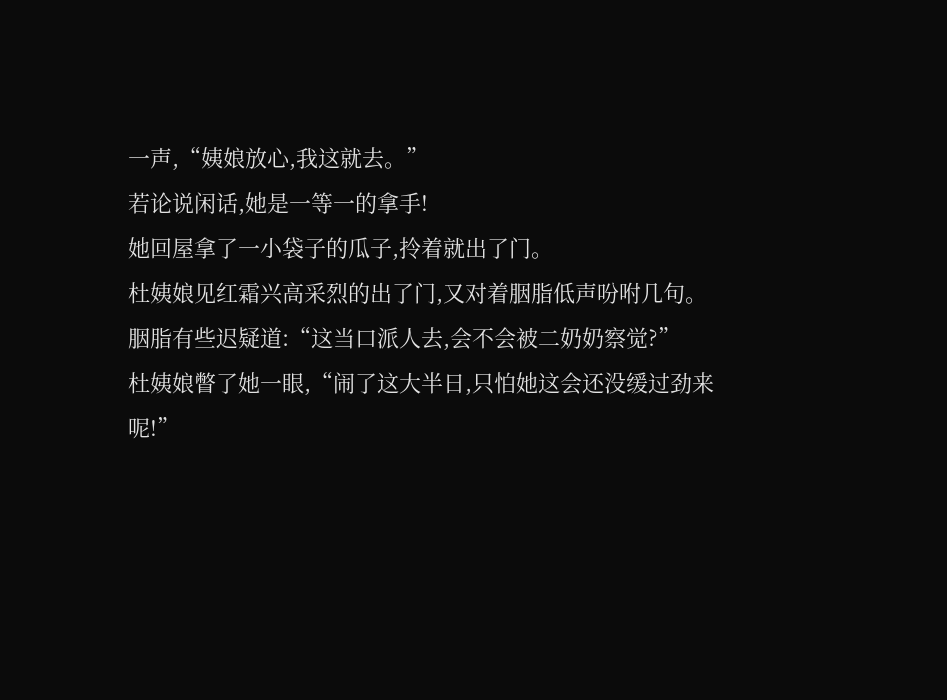一声,“姨娘放心,我这就去。”
若论说闲话,她是一等一的拿手!
她回屋拿了一小袋子的瓜子,拎着就出了门。
杜姨娘见红霜兴高采烈的出了门,又对着胭脂低声吩咐几句。
胭脂有些迟疑道:“这当口派人去,会不会被二奶奶察觉?”
杜姨娘瞥了她一眼,“闹了这大半日,只怕她这会还没缓过劲来呢!”